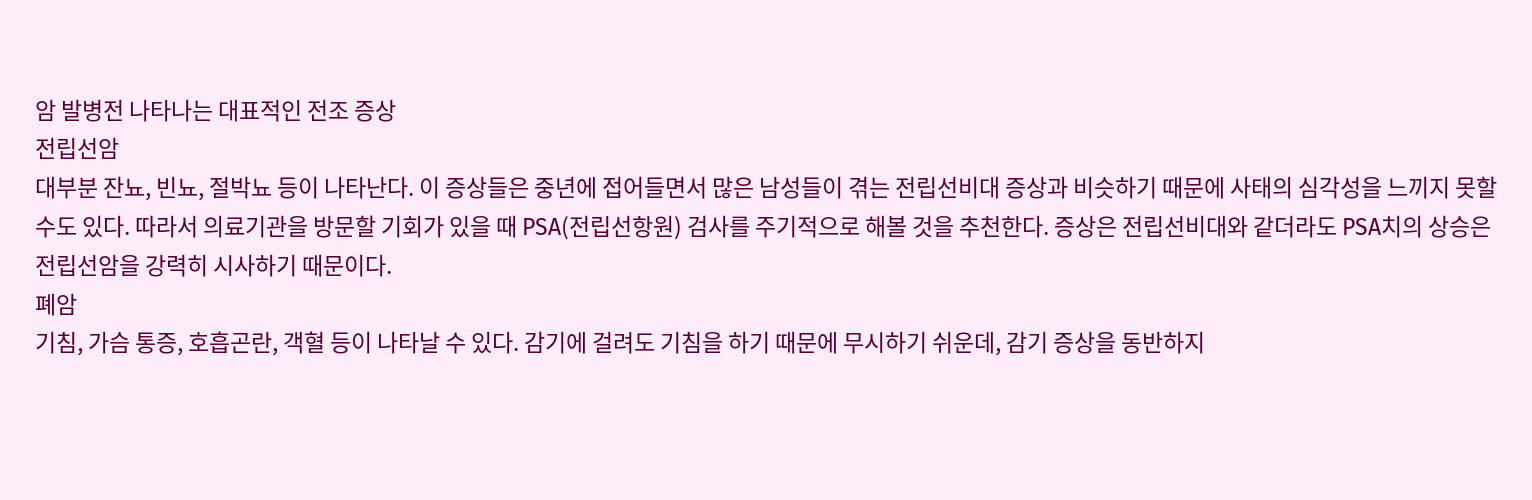암 발병전 나타나는 대표적인 전조 증상
전립선암
대부분 잔뇨, 빈뇨, 절박뇨 등이 나타난다. 이 증상들은 중년에 접어들면서 많은 남성들이 겪는 전립선비대 증상과 비슷하기 때문에 사태의 심각성을 느끼지 못할 수도 있다. 따라서 의료기관을 방문할 기회가 있을 때 PSA(전립선항원) 검사를 주기적으로 해볼 것을 추천한다. 증상은 전립선비대와 같더라도 PSA치의 상승은 전립선암을 강력히 시사하기 때문이다.
폐암
기침, 가슴 통증, 호흡곤란, 객혈 등이 나타날 수 있다. 감기에 걸려도 기침을 하기 때문에 무시하기 쉬운데, 감기 증상을 동반하지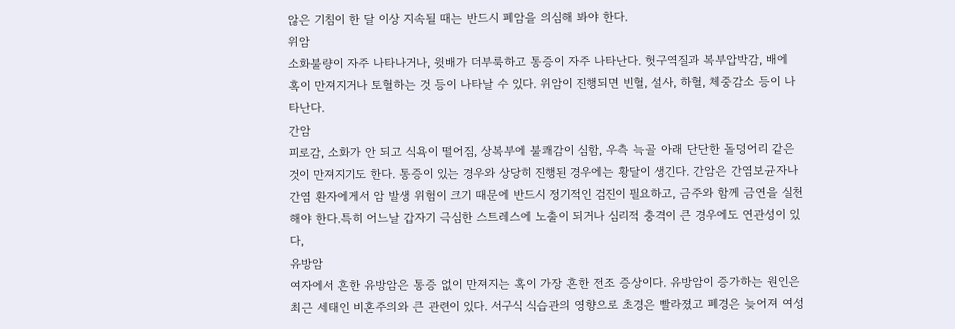않은 기침이 한 달 이상 지속될 때는 반드시 폐암을 의심해 봐야 한다.
위암
소화불량이 자주 나타나거나, 윗배가 더부룩하고 통증이 자주 나타난다. 헛구역질과 복부압박감, 배에 혹이 만져지거나 토혈하는 것 등이 나타날 수 있다. 위암이 진행되면 빈혈, 설사, 하혈, 체중감소 등이 나타난다.
간암
피로감, 소화가 안 되고 식욕이 떨어짐, 상복부에 불쾌감이 심함, 우측 늑골 아래 단단한 돌덩어리 같은 것이 만져지기도 한다. 통증이 있는 경우와 상당히 진행된 경우에는 황달이 생긴다. 간암은 간염보균자나 간염 환자에게서 암 발생 위험이 크기 때문에 반드시 정기적인 검진이 필요하고, 금주와 함께 금연을 실천해야 한다.특히 어느날 갑자기 극심한 스트레스에 노출이 되거나 심리적 충격이 큰 경우에도 연관성이 있다,
유방암
여자에서 흔한 유방암은 통증 없이 만져지는 혹이 가장 흔한 전조 증상이다. 유방암이 증가하는 원인은 최근 세태인 비혼주의와 큰 관련이 있다. 서구식 식습관의 영향으로 초경은 빨라졌고 폐경은 늦어져 여성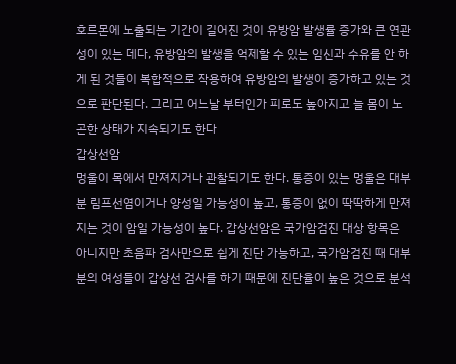호르몬에 노출되는 기간이 길어진 것이 유방암 발생률 증가와 큰 연관성이 있는 데다, 유방암의 발생을 억제할 수 있는 임신과 수유를 안 하게 된 것들이 복합적으로 작용하여 유방암의 발생이 증가하고 있는 것으로 판단된다. 그리고 어느날 부터인가 피로도 높아지고 늘 몸이 노곤한 상태가 지속되기도 한다
갑상선암
멍울이 목에서 만져지거나 관찰되기도 한다. 통증이 있는 멍울은 대부분 림프선염이거나 양성일 가능성이 높고, 통증이 없이 딱딱하게 만져지는 것이 암일 가능성이 높다. 갑상선암은 국가암검진 대상 항목은 아니지만 초음파 검사만으로 쉽게 진단 가능하고, 국가암검진 때 대부분의 여성들이 갑상선 검사를 하기 때문에 진단율이 높은 것으로 분석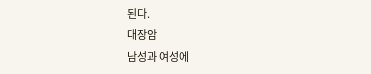된다.
대장암
남성과 여성에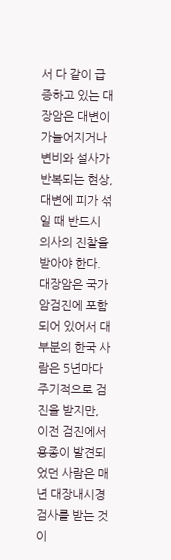서 다 같이 급증하고 있는 대장암은 대변이 가늘어지거나 변비와 설사가 반복되는 현상, 대변에 피가 섞일 때 반드시 의사의 진찰을 받아야 한다. 대장암은 국가암검진에 포함되어 있어서 대부분의 한국 사람은 5년마다 주기적으로 검진을 받지만, 이전 검진에서 용종이 발견되었던 사람은 매년 대장내시경 검사를 받는 것이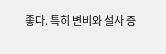좋다. 특히 변비와 설사 증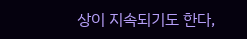상이 지속되기도 한다,